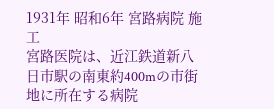1931年 昭和6年 宮路病院 施工
宮路医院は、近江鉄道新八日市駅の南東約400mの市街地に所在する病院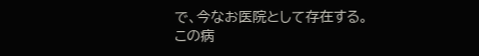で、今なお医院として存在する。
この病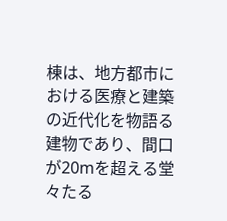棟は、地方都市における医療と建築の近代化を物語る建物であり、間口が20mを超える堂々たる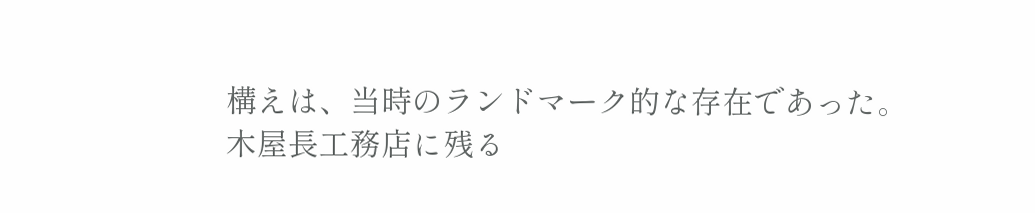構えは、当時のランドマーク的な存在であった。
木屋長工務店に残る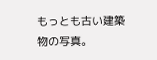もっとも古い建築物の写真。